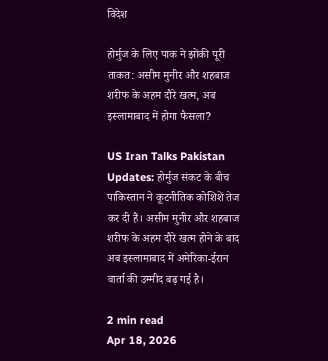विदेश

होर्मुज के लिए पाक ने झोंकी पूरी ताकत: असीम मुनीर और शहबाज शरीफ के अहम दौरे खत्म, अब इस्लामाबाद में होगा फैसला?

US Iran Talks Pakistan Updates: होर्मुज संकट के बीच पाकिस्तान ने कूटनीतिक कोशिशें तेज कर दी हैं। असीम मुनीर और शहबाज शरीफ के अहम दौरे खत्म होने के बाद अब इस्लामाबाद में अमेरिका-ईरान वार्ता की उम्मीद बढ़ गई है।

2 min read
Apr 18, 2026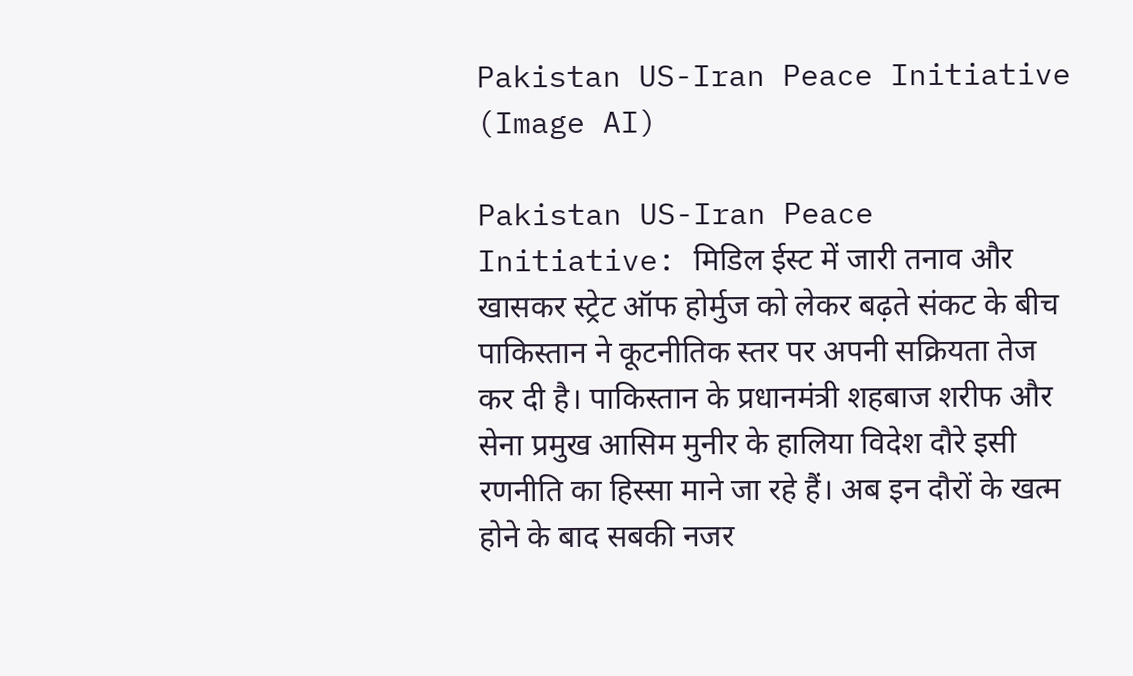Pakistan US-Iran Peace Initiative (Image AI)

Pakistan US-Iran Peace Initiative: मिडिल ईस्ट में जारी तनाव और खासकर स्ट्रेट ऑफ होर्मुज को लेकर बढ़ते संकट के बीच पाकिस्तान ने कूटनीतिक स्तर पर अपनी सक्रियता तेज कर दी है। पाकिस्तान के प्रधानमंत्री शहबाज शरीफ और सेना प्रमुख आसिम मुनीर के हालिया विदेश दौरे इसी रणनीति का हिस्सा माने जा रहे हैं। अब इन दौरों के खत्म होने के बाद सबकी नजर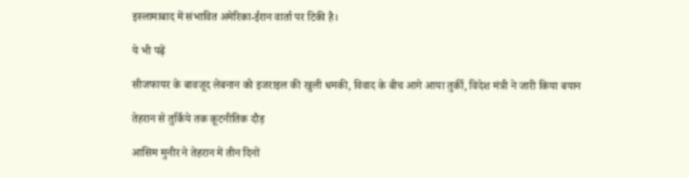इस्लामाबाद में संभावित अमेरिका-ईरान वार्ता पर टिकी है।

ये भी पढ़ें

सीजफायर के बावजूद लेबनान को इजराइल की खुली धमकी, विवाद के बीच आगे आया तुर्की, विदेश मंत्री ने जारी किया बयान

तेहरान से तुर्किये तक कूटनीतिक दौड़

आसिम मुनीर ने तेहरान में तीन दिनों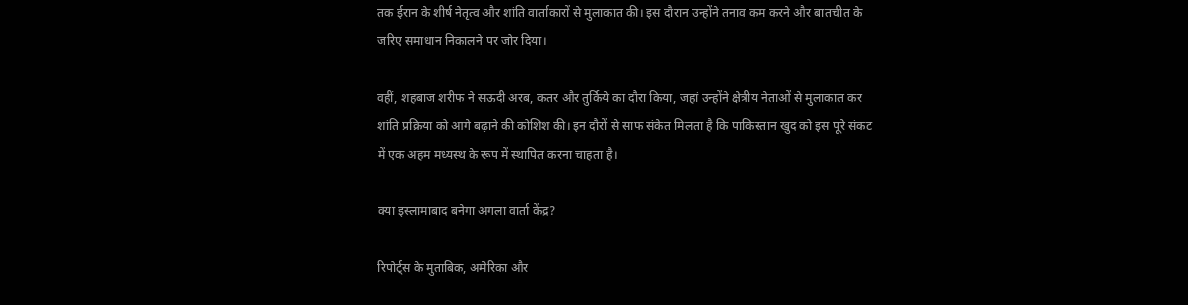तक ईरान के शीर्ष नेतृत्व और शांति वार्ताकारों से मुलाकात की। इस दौरान उन्होंने तनाव कम करने और बातचीत के जरिए समाधान निकालने पर जोर दिया।

वहीं, शहबाज शरीफ ने सऊदी अरब, कतर और तुर्किये का दौरा किया, जहां उन्होंने क्षेत्रीय नेताओं से मुलाकात कर शांति प्रक्रिया को आगे बढ़ाने की कोशिश की। इन दौरों से साफ संकेत मिलता है कि पाकिस्तान खुद को इस पूरे संकट में एक अहम मध्यस्थ के रूप में स्थापित करना चाहता है।

क्या इस्लामाबाद बनेगा अगला वार्ता केंद्र?

रिपोर्ट्स के मुताबिक, अमेरिका और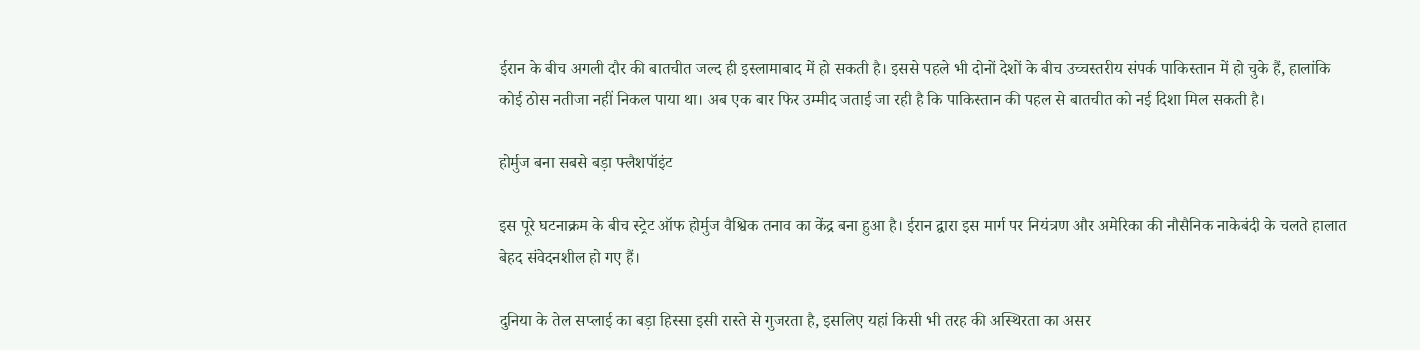ईरान के बीच अगली दौर की बातचीत जल्द ही इस्लामाबाद में हो सकती है। इससे पहले भी दोनों देशों के बीच उच्चस्तरीय संपर्क पाकिस्तान में हो चुके हैं, हालांकि कोई ठोस नतीजा नहीं निकल पाया था। अब एक बार फिर उम्मीद जताई जा रही है कि पाकिस्तान की पहल से बातचीत को नई दिशा मिल सकती है।

होर्मुज बना सबसे बड़ा फ्लैशपॉइंट

इस पूरे घटनाक्रम के बीच स्ट्रेट ऑफ होर्मुज वैश्विक तनाव का केंद्र बना हुआ है। ईरान द्वारा इस मार्ग पर नियंत्रण और अमेरिका की नौसैनिक नाकेबंदी के चलते हालात बेहद संवेदनशील हो गए हैं।

दुनिया के तेल सप्लाई का बड़ा हिस्सा इसी रास्ते से गुजरता है, इसलिए यहां किसी भी तरह की अस्थिरता का असर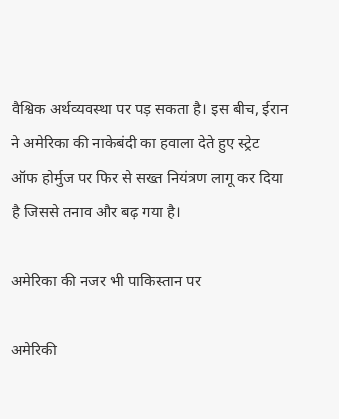वैश्विक अर्थव्यवस्था पर पड़ सकता है। इस बीच, ईरान ने अमेरिका की नाकेबंदी का हवाला देते हुए स्ट्रेट ऑफ होर्मुज पर फिर से सख्त नियंत्रण लागू कर दिया है जिससे तनाव और बढ़ गया है।

अमेरिका की नजर भी पाकिस्तान पर

अमेरिकी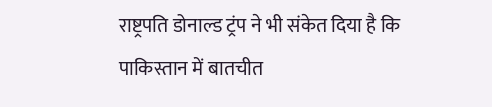राष्ट्रपति डोनाल्ड ट्रंप ने भी संकेत दिया है कि पाकिस्तान में बातचीत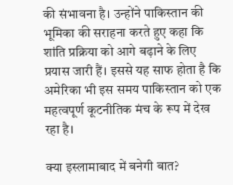की संभावना है। उन्होंने पाकिस्तान की भूमिका की सराहना करते हुए कहा कि शांति प्रक्रिया को आगे बढ़ाने के लिए प्रयास जारी हैं। इससे यह साफ होता है कि अमेरिका भी इस समय पाकिस्तान को एक महत्वपूर्ण कूटनीतिक मंच के रूप में देख रहा है।

क्या इस्लामाबाद में बनेगी बात?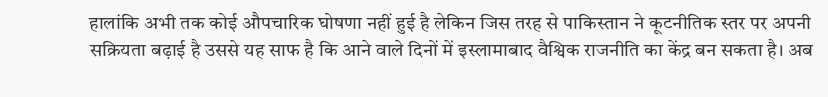हालांकि अभी तक कोई औपचारिक घोषणा नहीं हुई है लेकिन जिस तरह से पाकिस्तान ने कूटनीतिक स्तर पर अपनी सक्रियता बढ़ाई है उससे यह साफ है कि आने वाले दिनों में इस्लामाबाद वैश्विक राजनीति का केंद्र बन सकता है। अब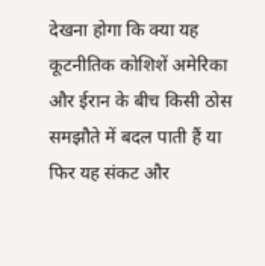देखना होगा कि क्या यह कूटनीतिक कोशिशें अमेरिका और ईरान के बीच किसी ठोस समझौते में बदल पाती हैं या फिर यह संकट और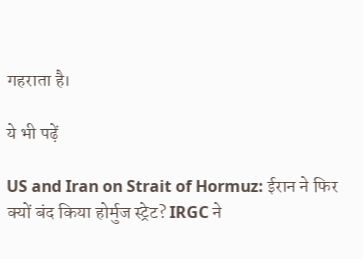गहराता है।

ये भी पढ़ें

US and Iran on Strait of Hormuz: ईरान ने फिर क्यों बंद किया होर्मुज स्ट्रेट? IRGC ने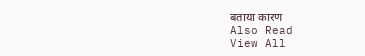बताया कारण
Also Read
View All